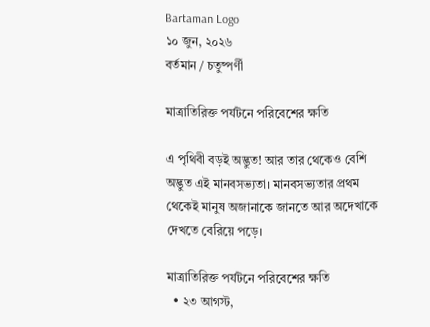Bartaman Logo
১০ জুন, ২০২৬
বর্তমান / চতুষ্পর্ণী

মাত্রাতিরিক্ত পর্যটনে পরিবেশের ক্ষতি

এ পৃথিবী বড়ই অদ্ভুত! আর তার থেকেও বেশি অদ্ভুত এই মানবসভ্যতা। মানবসভ্যতার প্রথম থেকেই মানুষ অজানাকে জানতে আর অদেখাকে দেখতে বেরিয়ে পড়ে।

মাত্রাতিরিক্ত পর্যটনে পরিবেশের ক্ষতি
  • ২৩ আগস্ট,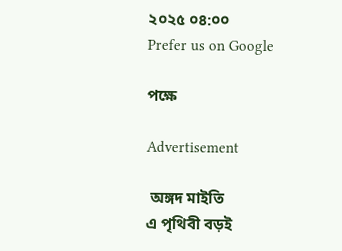২০২৫ ০৪:০০
Prefer us on Google

পক্ষে

Advertisement

 অঙ্গদ মাইতি
এ পৃথিবী বড়ই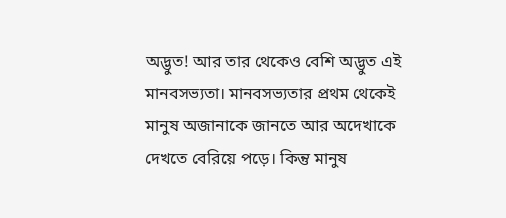অদ্ভুত! আর তার থেকেও বেশি অদ্ভুত এই মানবসভ্যতা। মানবসভ্যতার প্রথম থেকেই মানুষ অজানাকে জানতে আর অদেখাকে দেখতে বেরিয়ে পড়ে। কিন্তু মানুষ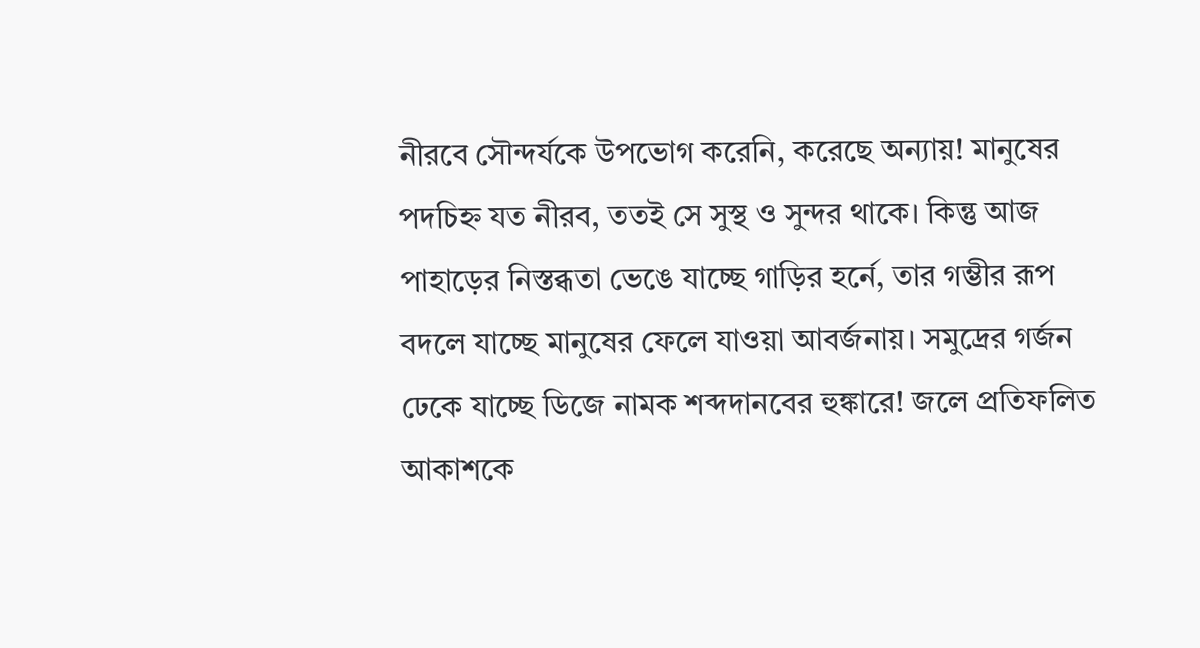নীরবে সৌন্দর্যকে উপভোগ করেনি, করেছে অন্যায়! মানুষের পদচিহ্ন যত নীরব, ততই সে সুস্থ ও সুন্দর থাকে। কিন্তু আজ পাহাড়ের নিস্তব্ধতা ভেঙে যাচ্ছে গাড়ির হর্নে, তার গম্ভীর রূপ বদলে যাচ্ছে মানুষের ফেলে যাওয়া আবর্জনায়। সমুদ্রের গর্জন ঢেকে যাচ্ছে ডিজে নামক শব্দদানবের হুঙ্কারে! জলে প্রতিফলিত আকাশকে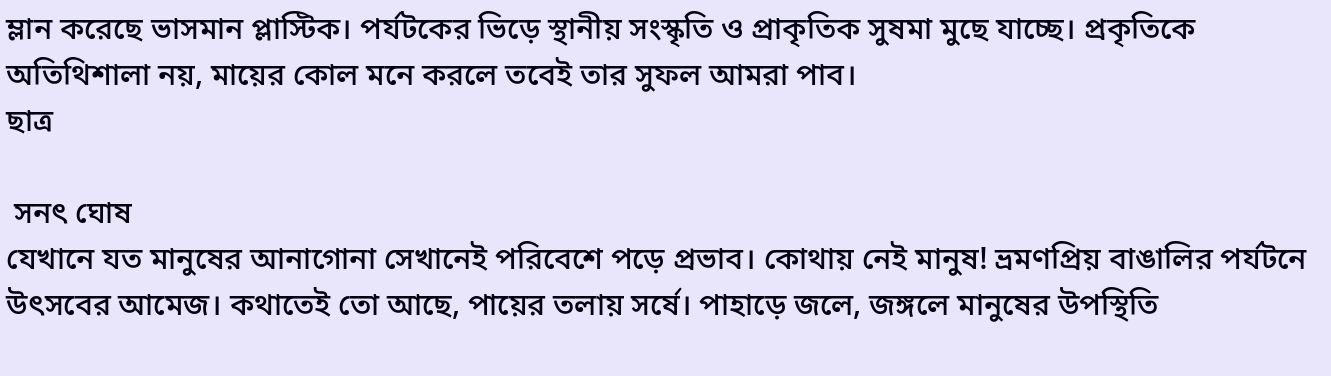ম্লান করেছে ভাসমান প্লাস্টিক। পর্যটকের ভিড়ে স্থানীয় সংস্কৃতি ও প্রাকৃতিক সুষমা মুছে যাচ্ছে। প্রকৃতিকে অতিথিশালা নয়, মায়ের কোল মনে করলে তবেই তার সুফল আমরা পাব।
ছাত্র

 সনৎ ঘোষ
যেখানে যত মানুষের আনাগোনা সেখানেই পরিবেশে পড়ে প্রভাব। কোথায় নেই মানুষ! ভ্রমণপ্রিয় বাঙালির পর্যটনে উৎসবের আমেজ। কথাতেই তো আছে, পায়ের তলায় সর্ষে। পাহাড়ে জলে, জঙ্গলে মানুষের উপস্থিতি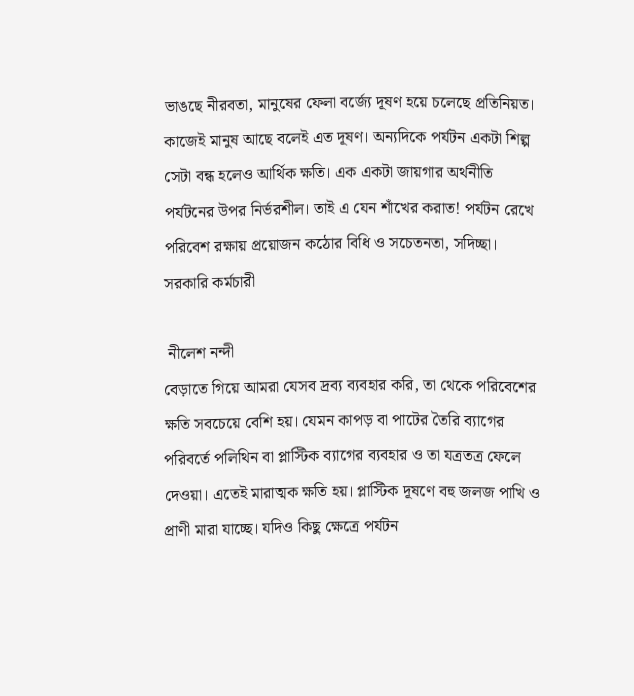ভাঙছে নীরবতা, মানুষের ফেলা বর্জ্যে দূষণ হয়ে চলেছে প্রতিনিয়ত। কাজেই মানুষ আছে বলেই এত দূষণ। অন্যদিকে পর্যটন একটা শিল্প সেটা বন্ধ হলেও আর্থিক ক্ষতি। এক একটা জায়গার অর্থনীতি পর্যটনের উপর নির্ভরশীল। তাই এ যেন শাঁখের করাত! পর্যটন রেখে পরিবেশ রক্ষায় প্রয়োজন কঠোর বিধি ও সচেতনতা, সদিচ্ছা।
সরকারি কর্মচারী

 নীলেশ নন্দী
বেড়াতে গিয়ে আমরা যেসব দ্রব্য ব্যবহার করি, তা থেকে পরিবেশের ক্ষতি সবচেয়ে বেশি হয়। যেমন কাপড় বা পাটের তৈরি ব্যাগের পরিবর্তে পলিথিন বা প্লাস্টিক ব্যাগের ব্যবহার ও তা যত্রতত্র ফেলে দেওয়া। এতেই মারাত্মক ক্ষতি হয়। প্লাস্টিক দূষণে বহু জলজ পাখি ও প্রাণী মারা যাচ্ছে। যদিও কিছু ক্ষেত্রে পর্যটন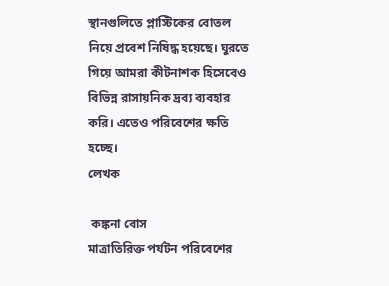স্থানগুলিতে প্লাস্টিকের বোতল নিয়ে প্রবেশ নিষিদ্ধ হয়েছে। ঘুরতে গিয়ে আমরা কীটনাশক হিসেবেও বিভিন্ন রাসায়নিক দ্রব্য ব্যবহার করি। এতেও পরিবেশের ক্ষতি হচ্ছে।
লেখক

 কঙ্কনা বোস
মাত্রাতিরিক্ত পর্যটন পরিবেশের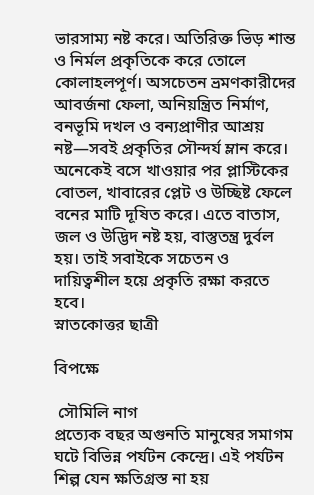ভারসাম্য নষ্ট করে। অতিরিক্ত ভিড় শান্ত ও নির্মল প্রকৃতিকে করে তোলে কোলাহলপূর্ণ। অসচেতন ভ্রমণকারীদের আবর্জনা ফেলা, অনিয়ন্ত্রিত নির্মাণ, বনভূমি দখল ও বন্যপ্রাণীর আশ্রয় নষ্ট—সবই প্রকৃতির সৌন্দর্য ম্লান করে। অনেকেই বসে খাওয়ার পর প্লাস্টিকের বোতল, খাবারের প্লেট ও উচ্ছিষ্ট ফেলে বনের মাটি দূষিত করে। এতে বাতাস, জল ও উদ্ভিদ নষ্ট হয়, বাস্তুতন্ত্র দুর্বল হয়। তাই সবাইকে সচেতন ও দায়িত্বশীল হয়ে প্রকৃতি রক্ষা করতে হবে।
স্নাতকোত্তর ছাত্রী

বিপক্ষে

 সৌমিলি নাগ
প্রত্যেক বছর অগুনতি মানুষের সমাগম ঘটে বিভিন্ন পর্যটন কেন্দ্রে। এই পর্যটন শিল্প যেন ক্ষতিগ্রস্ত না হয়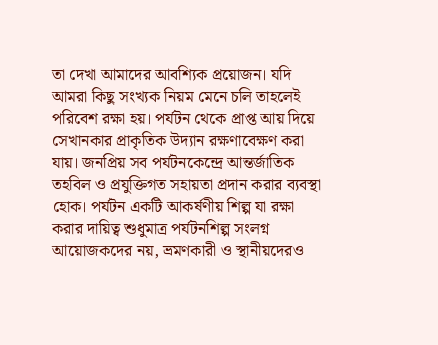তা দেখা আমাদের আবশ্যিক প্রয়োজন। যদি আমরা কিছু সংখ্যক নিয়ম মেনে চলি তাহলেই পরিবেশ রক্ষা হয়। পর্যটন থেকে প্রাপ্ত আয় দিয়ে সেখানকার প্রাকৃতিক উদ্যান রক্ষণাবেক্ষণ করা যায়। জনপ্রিয় সব পর্যটনকেন্দ্রে আন্তর্জাতিক তহবিল ও প্রযুক্তিগত সহায়তা প্রদান করার ব্যবস্থা হোক। পর্যটন একটি আকর্ষণীয় শিল্প যা রক্ষা করার দায়িত্ব শুধুমাত্র পর্যটনশিল্প সংলগ্ন আয়োজকদের নয়, ভ্রমণকারী ও স্থানীয়দেরও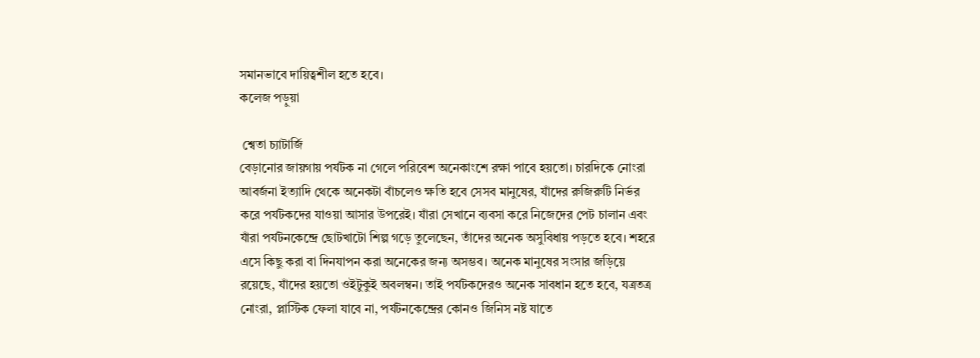সমানভাবে দায়িত্বশীল হতে হবে।
কলেজ পড়ুয়া

 শ্বেতা চ্যাটার্জি
বেড়ানোর জায়গায় পর্যটক না গেলে পরিবেশ অনেকাংশে রক্ষা পাবে হয়তো। চারদিকে নোংরা আবর্জনা ইত্যাদি থেকে অনেকটা বাঁচলেও ক্ষতি হবে সেসব মানুষের, যাঁদের রুজিরুটি নির্ভর করে পর্যটকদের যাওয়া আসার উপরেই। যাঁরা সেখানে ব্যবসা করে নিজেদের পেট চালান এবং যাঁরা পর্যটনকেন্দ্রে ছোটখাটো শিল্প গড়ে তুলেছেন, তাঁদের অনেক অসুবিধায় পড়তে হবে। শহরে এসে কিছু করা বা দিনযাপন করা অনেকের জন্য অসম্ভব। অনেক মানুষের সংসার জড়িয়ে রয়েছে, যাঁদের হয়তো ওইটুকুই অবলম্বন। তাই পর্যটকদেরও অনেক সাবধান হতে হবে, যত্রতত্র নোংরা, প্লাস্টিক ফেলা যাবে না, পর্যটনকেন্দ্রের কোনও জিনিস নষ্ট যাতে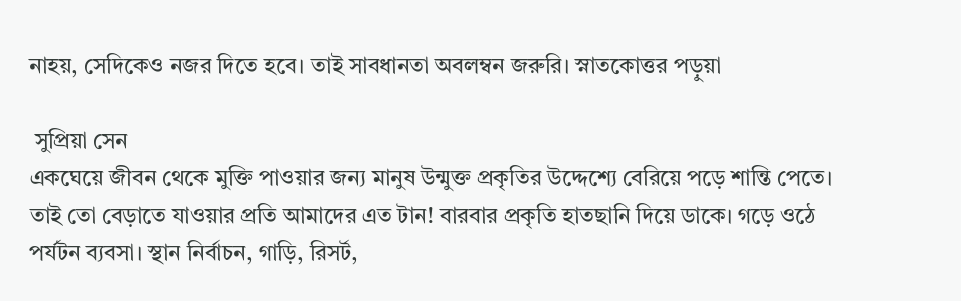নাহয়, সেদিকেও নজর দিতে হবে। তাই সাবধানতা অবলম্বন জরুরি। স্নাতকোত্তর পড়ুয়া

 সুপ্রিয়া সেন
একঘেয়ে জীবন থেকে মুক্তি পাওয়ার জন্য মানুষ উন্মুক্ত প্রকৃতির উদ্দেশ্যে বেরিয়ে পড়ে শান্তি পেতে। তাই তো বেড়াতে যাওয়ার প্রতি আমাদের এত টান! বারবার প্রকৃতি হাতছানি দিয়ে ডাকে। গড়ে ওঠে পর্যটন ব্যবসা। স্থান নির্বাচন, গাড়ি, রিসর্ট,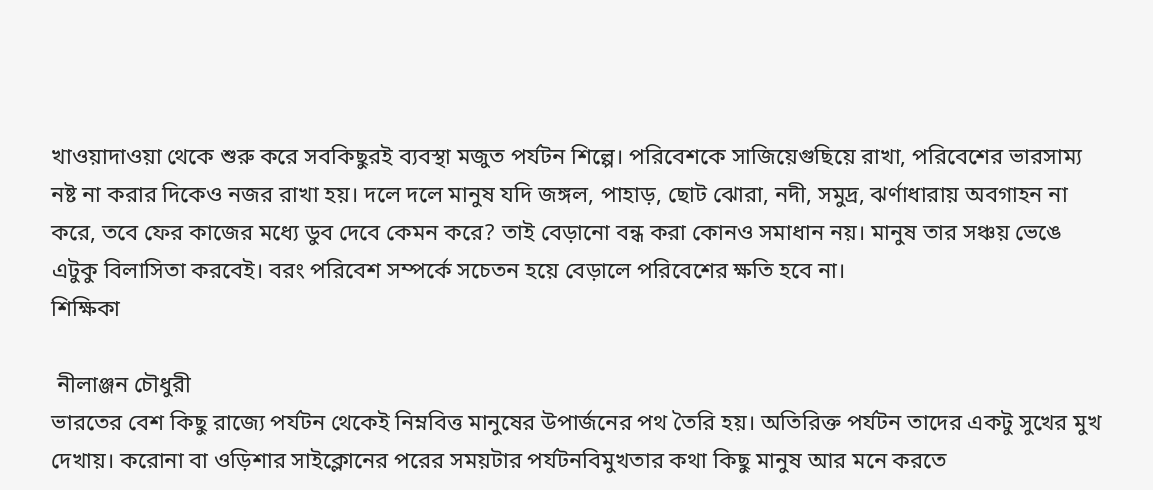খাওয়াদাওয়া থেকে শুরু করে সবকিছুরই ব্যবস্থা মজুত পর্যটন শিল্পে। পরিবেশকে সাজিয়েগুছিয়ে রাখা, পরিবেশের ভারসাম্য নষ্ট না করার দিকেও নজর রাখা হয়। দলে দলে মানুষ যদি জঙ্গল, পাহাড়, ছোট ঝোরা, নদী, সমুদ্র, ঝর্ণাধারায় অবগাহন না করে, তবে ফের কাজের মধ্যে ডুব দেবে কেমন করে? তাই বেড়ানো বন্ধ করা কোনও সমাধান নয়। মানুষ তার সঞ্চয় ভেঙে এটুকু বিলাসিতা করবেই। বরং পরিবেশ সম্পর্কে সচেতন হয়ে বেড়ালে পরিবেশের ক্ষতি হবে না।
শিক্ষিকা

 নীলাঞ্জন চৌধুরী
ভারতের বেশ কিছু রাজ্যে পর্যটন থেকেই নিম্নবিত্ত মানুষের উপার্জনের পথ তৈরি হয়। অতিরিক্ত পর্যটন তাদের একটু সুখের মুখ দেখায়। করোনা বা ওড়িশার সাইক্লোনের পরের সময়টার পর্যটনবিমুখতার কথা কিছু মানুষ আর মনে করতে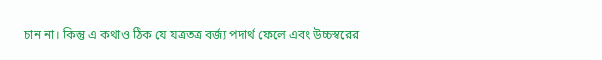চান না। কিন্তু এ কথাও ঠিক যে যত্রতত্র বর্জ্য পদার্থ ফেলে এবং উচ্চস্বরের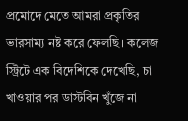প্রমোদে মেতে আমরা প্রকৃতির ভারসাম্য নষ্ট করে ফেলছি। কলেজ স্ট্রিটে এক বিদেশিকে দেখেছি, চা খাওয়ার পর ডাস্টবিন খুঁজে না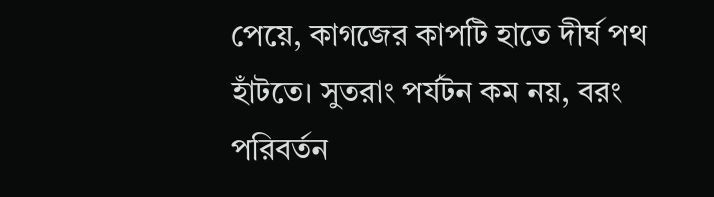পেয়ে, কাগজের কাপটি হাতে দীর্ঘ পথ হাঁটতে। সুতরাং পর্যটন কম নয়, বরং পরিবর্তন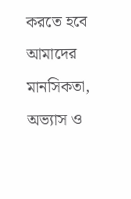করতে হবে আমাদের মানসিকতা, অভ্যাস ও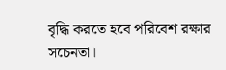বৃদ্ধি করতে হবে পরিবেশ রক্ষার সচেনতা।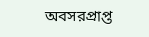অবসরপ্রাপ্ত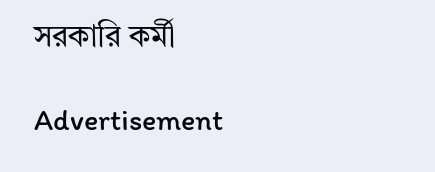সরকারি কর্মী

Advertisement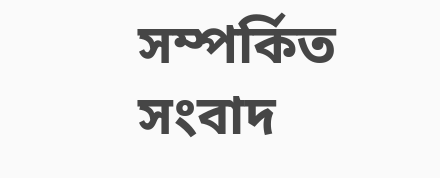সম্পর্কিত সংবাদ